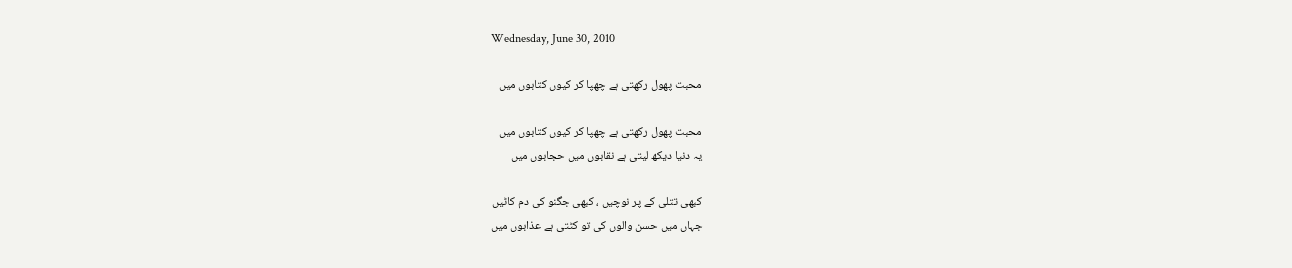Wednesday, June 30, 2010

محبت پھول رکھتی ہے چھپا کر کیوں کتابوں میں

محبت پھول رکھتی ہے چھپا کر کیوں کتابوں میں
یہ دنیا دیکھ لیتی ہے نقابوں میں حجابوں میں

کبھی تتلی کے پر نوچیں ، کبھی جگنو کی دم کاٹیں
جہاں میں حسن والوں کی تو کٹتی ہے عذابوں میں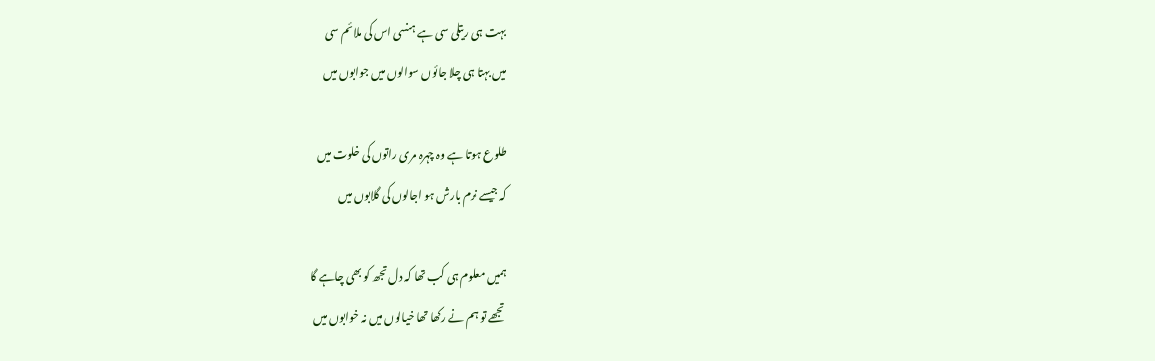بہت ہی ریتلی سی ہے ہنسی اس کی ملائم سی
میں بہتا ہی چلا جائوں سوالوں میں جوابوں میں

طلوع ہوتا ہے وہ چہرہ مری راتوں کی خلوت میں
کہ جیسے نرم بارش ہو اجالوں کی گلابوں میں

ہمیں معلوم ہی کب تھا کہ دل تجھ کو بھی چاہے گا
تجھے تو ہم نے رکھا تھا خیالوں میں نہ خوابوں میں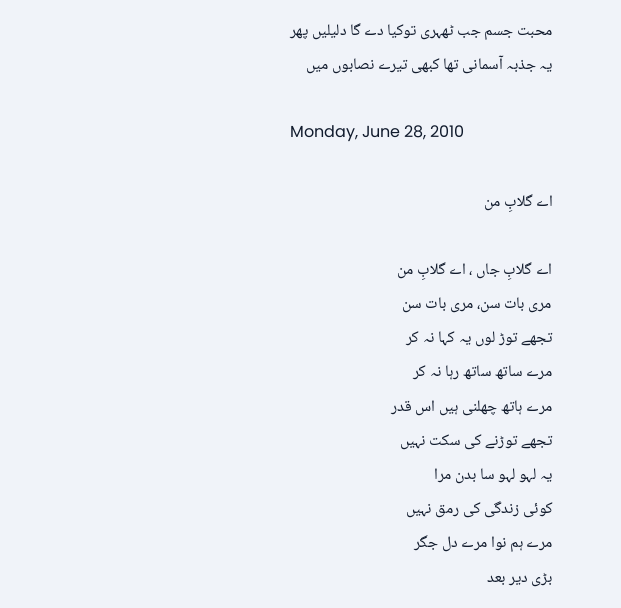محبت جسم جب ٹھہری توکیا دے گا دلیلیں پھر
یہ جذبہ آسمانی تھا کبھی تیرے نصابوں میں

Monday, June 28, 2010

اے گلابِ من

اے گلابِ جاں ، اے گلابِ من
مری بات سن، مری بات سن
تجھے توڑ لوں یہ کہا نہ کر
مرے ساتھ ساتھ رہا نہ کر
مرے ہاتھ چھلنی ہیں اس قدر
تجھے توڑنے کی سکت نہیں
یہ لہو لہو سا بدن مرا
کوئی زندگی کی رمق نہیں
مرے ہم نوا مرے دل جگر
بڑی دیر بعد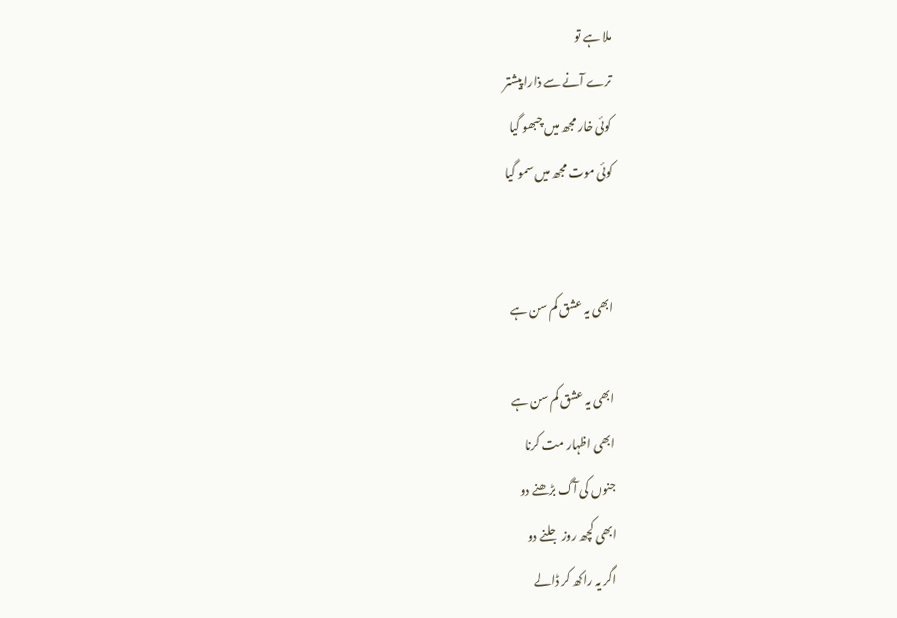ملا ہے تو
ترے آنے سے ذارا پیشتر
کوئی خار مجھ میں چبھو گیا
کوئی موت مجھ میں سمو گیا


ابھی یہ عشق کم سن ہے

ابھی یہ عشق کم سن ہے
ابھی اظہار مت کرنا
جنوں کی آگ بڑھنے دو
ابھی کچھ روز جلنے دو
اگر یہ راکھ کر ڈالے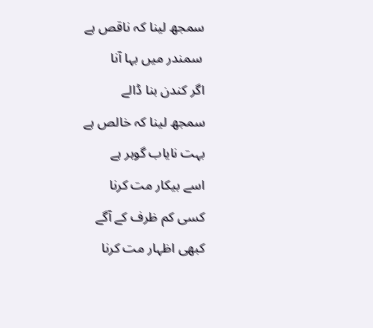سمجھ لینا کہ ناقص ہے
 سمندر میں بہا آنا
اگر کندن بنا ڈالے
سمجھ لینا کہ خالص ہے
بہت نایاب گوہر ہے
اسے بیکار مت کرنا
کسی کم ظرف کے آگے
کبھی اظہار مت کرنا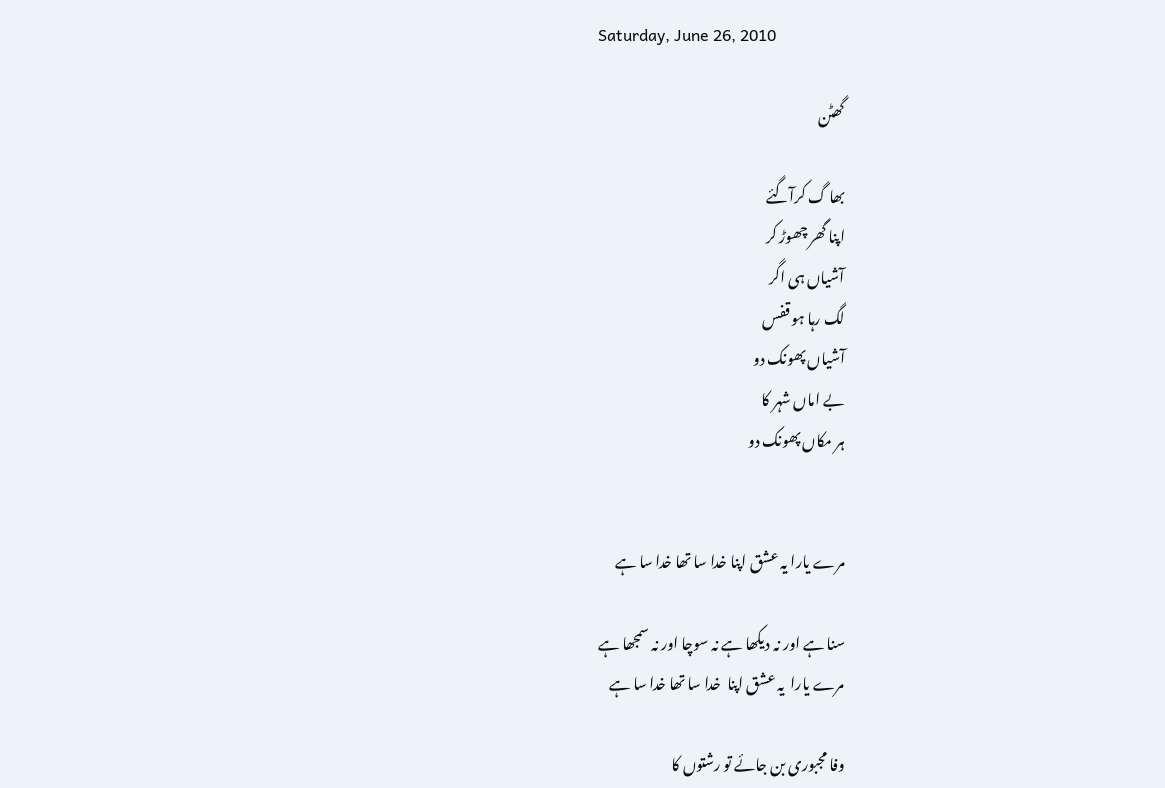Saturday, June 26, 2010

گھٹن

بھا گ کرآگئے
اپنا گھر چھوڑ کر
آشیاں ہی اگر
لگ رہا ہو قفس
آشیاں پھونک دو
بے اماں شہر کا
ہر مکاں پھونک دو


مرے یارا یہ عشق اپنا خدا سا تھا خدا سا ہے

سنا ہے اور نہ دیکھا ہے نہ سوچا اور نہ سمجھا ہے
مرے یارا  یہ عشق اپنا  خدا سا تھا خدا سا ہے

وفا مجبوری بن جائے تو رشتوں کا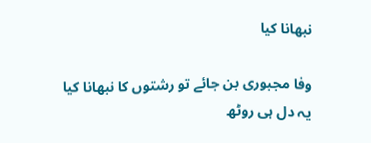نبھانا کیا

وفا مجبوری بن جائے تو رشتوں کا نبھانا کیا
یہ دل ہی روٹھ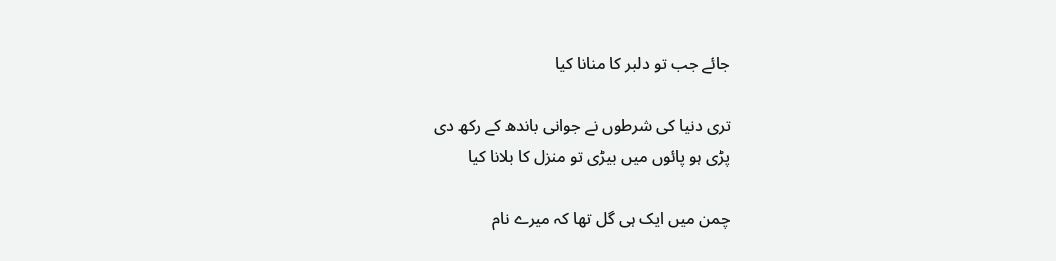جائے جب تو دلبر کا منانا کیا

تری دنیا کی شرطوں نے جوانی باندھ کے رکھ دی
پڑی ہو پائوں میں بیڑی تو منزل کا بلانا کیا

چمن میں ایک ہی گل تھا کہ میرے نام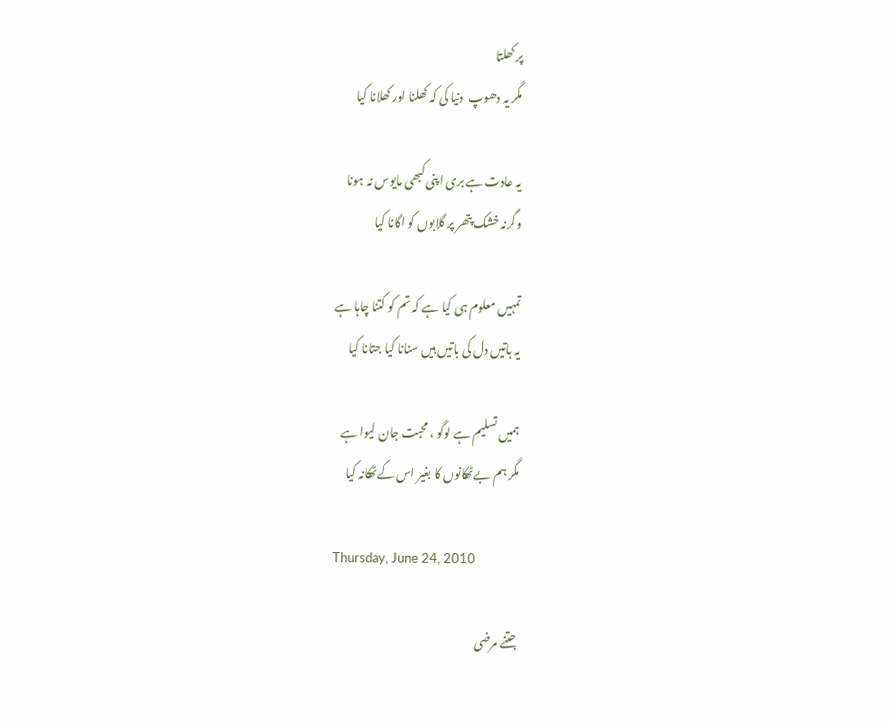پر کھلتا
مگر یہ دھوپ  دنیا کی کہ کھلنا اور کھلانا کیا

یہ عادت ہے بری اپنی کبھی مایوس نہ ہونا
وگرنہ خشک پتھر پر گلابوں کو اگانا کیا

تمہیں معلوم ہی کیا ہے کہ تم کو کتنا چاہا ہے
یہ باتیں دل کی باتیں ہیں سنانا کیا جتانا کیا

ہمیں تسلیم ہے لوگو ، محبت جان لیوا ہے
مگر ہم بےٹھکانوں کا بغیر اس کےٹھکانہ کیا

Thursday, June 24, 2010

جتنے مرضی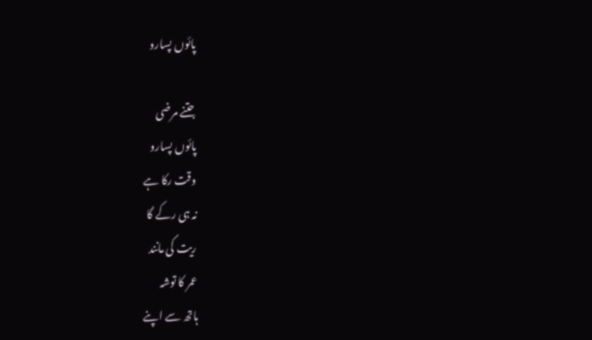پائوں پسارو

جتنے مرضی
پائوں پسارو
وقت رکا ہے
نہ ہی رکے گا
ریت کی مانند
عمر کا توشہ
ہاتھ سے اپنے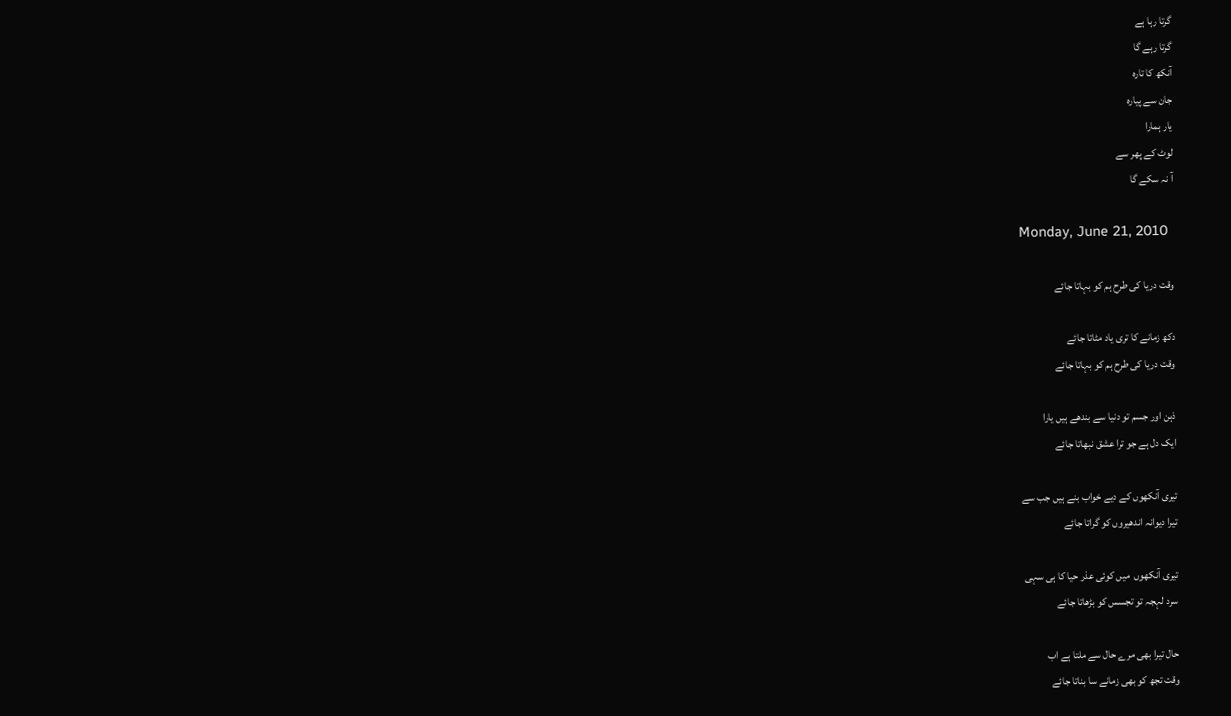گرتا رہا ہے
گرتا رہے گا
آنکھ کا تارہ
جان سے پیارہ
یار ہمارا
لوٹ کے پھر سے
آ نہ سکے گا

Monday, June 21, 2010

وقت دریا کی طرح ہم کو بہاتا جائے

دکھ زمانے کا تری یاد مٹاتا جائے
وقت دریا کی طرح ہم کو بہاتا جائے

ذہن اور جسم تو دنیا سے بندھے ہیں یارا
ایک دل ہے جو ترا عشق نبھاتا جائے

تیری آنکھوں کے دیے خواب بنے ہیں جب سے
تیرا دیوانہ اندھیروں کو گراتا جائے

تیری آنکھوں  میں کوئی عذر حیا کا ہی سہی
سرد لہجہ تو تجسس کو بڑھاتا جائے

حال تیرا بھی مرے حال سے ملتا ہے اب
وقت تجھ کو بھی زمانے سا بناتا جائے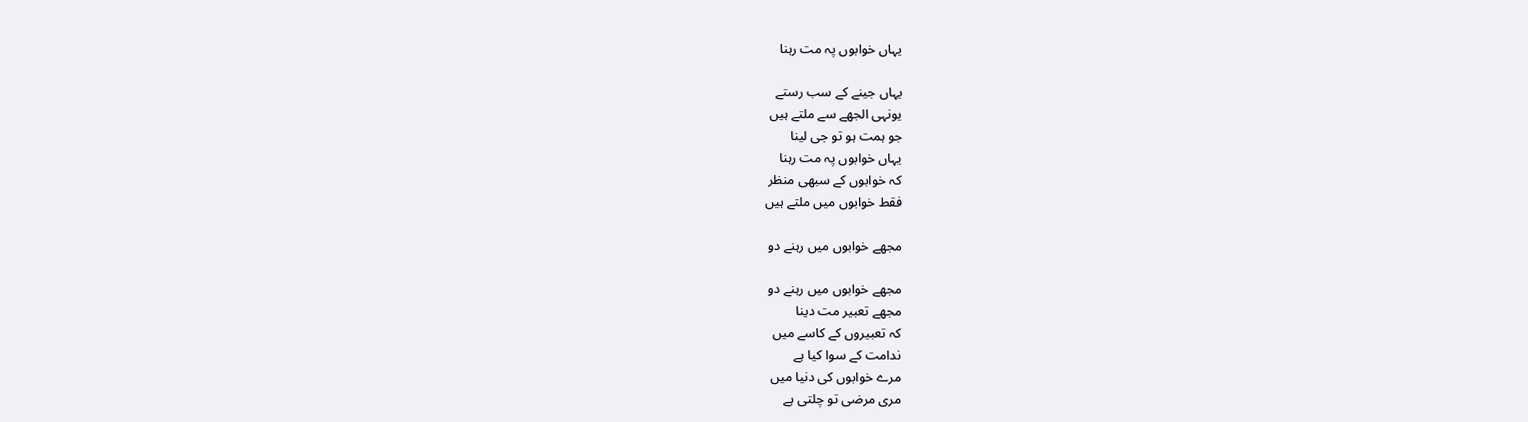یہاں خوابوں پہ مت رہنا

یہاں جینے کے سب رستے
یونہی الجھے سے ملتے ہیں
جو ہمت ہو تو جی لینا
یہاں خوابوں پہ مت رہنا
کہ خوابوں کے سبھی منظر
فقط خوابوں میں ملتے ہیں

مجھے خوابوں میں رہنے دو

مجھے خوابوں میں رہنے دو
مجھے تعبیر مت دینا
کہ تعبیروں کے کاسے میں
ندامت کے سوا کیا ہے
مرے خوابوں کی دنیا میں
مری مرضی تو چلتی ہے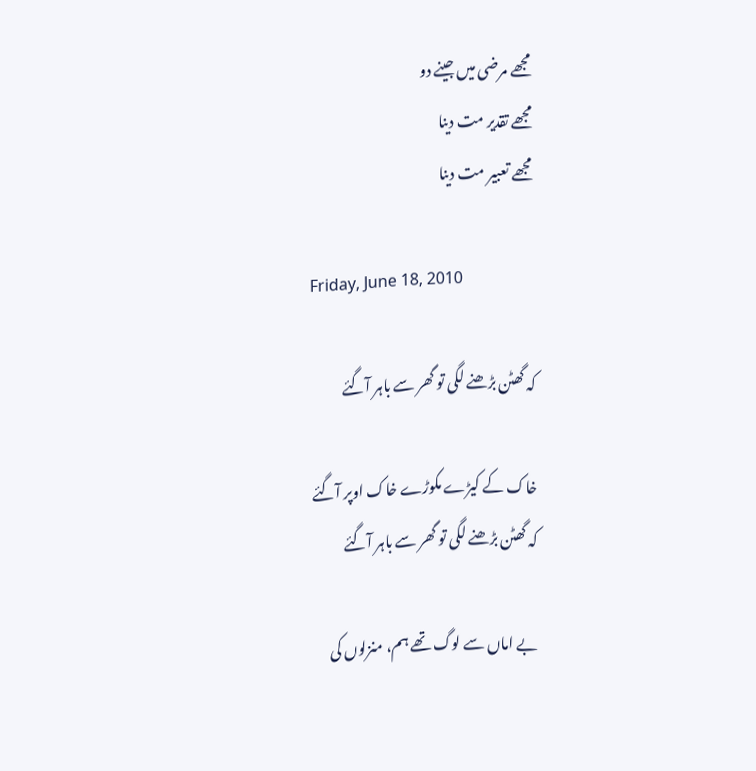مجھے مرضی میں جینے دو
مجھے تقدیر مت دینا
مجھے تعبیر مت دینا

Friday, June 18, 2010

کہ گھٹن بڑھنے لگی تو گھر سے باہر آگئے

خاک کے کیڑے مکوڑے خاک اوپر آگئے
کہ گھٹن بڑھنے لگی تو گھر سے باہر آگئے

بے اماں سے لوگ تھے ہم، منزلوں کی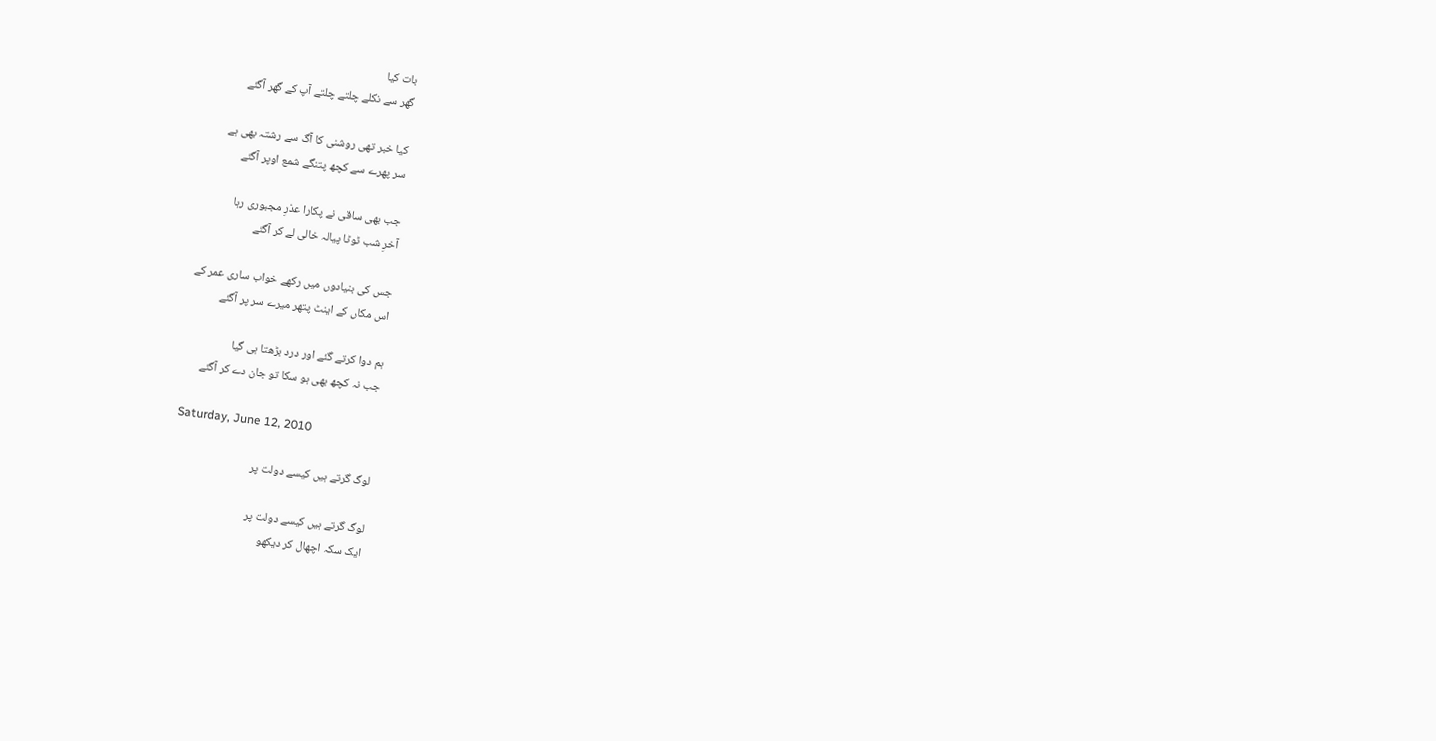بات کیا
گھر سے نکلے چلتے چلتے آپ کے گھر آگئے

کیا خبر تھی روشنی کا آگ سے رشتہ بھی ہے
سر پھرے سے کچھ پتنگے شمع اوپر آگئے

جب بھی ساقی نے پکارا عذرِ مجبوری رہا
آخرِ شب ٹوٹا پیالہ خالی لے کر آگئے

جس کی بنیادوں میں رکھے خواب ساری عمر کے
اس مکاں کے اینٹ پتھر میرے سر پر آگئے

ہم دوا کرتے گئے اور درد بڑھتا ہی گیا
جب نہ کچھ بھی ہو سکا تو جان دے کر آگئے

Saturday, June 12, 2010

لوگ گرتے ہیں کیسے دولت پر

لوگ گرتے ہیں کیسے دولت پر
ایک سکہ اچھال کر دیکھو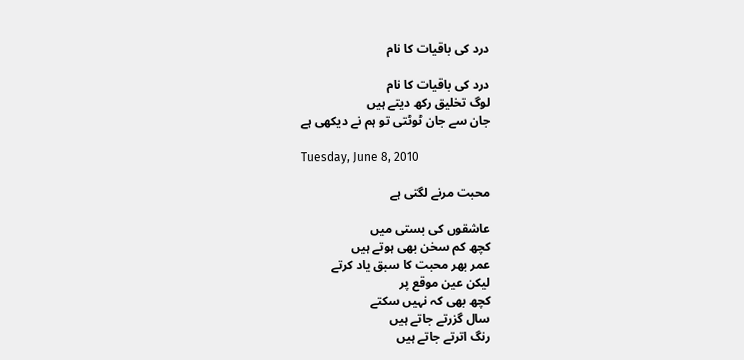درد کی باقیات کا نام

درد کی باقیات کا نام
لوگ تخلیق رکھ دیتے ہیں
جان سے جان ٹوٹتی تو ہم نے دیکھی ہے

Tuesday, June 8, 2010

محبت مرنے لگتی ہے

عاشقوں کی بستی میں
کچھ کم سخن بھی ہوتے ہیں
عمر بھر محبت کا سبق یاد کرتے
لیکن عین موقع پر
کچھ بھی کہ نہیں سکتے
سال گزرتے جاتے ہیں
رنگ اترتے جاتے ہیں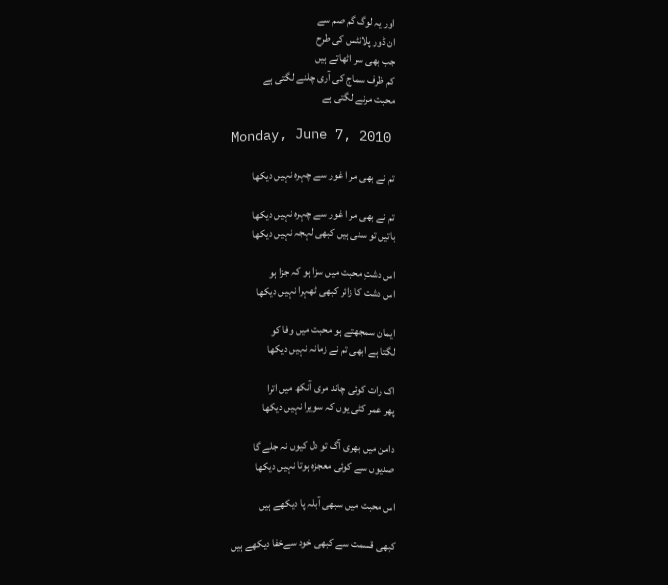اور یہ لوگ گم صم سے
ان ڈور پلانٹس کی طرح
جب بھی سر اٹھاتے ہیں
کم ظرف سماج کی آری چلنے لگتی ہے
محبت مرنے لگتی ہے

Monday, June 7, 2010

تم نے بھی مر ا غور سے چہرہ نہیں دیکھا

تم نے بھی مر ا غور سے چہرہ نہیں دیکھا
باتیں تو سنی ہیں کبھی لہجہ نہیں دیکھا

اس دشتِ محبت میں سزا ہو کہ جزا ہو
اس دشت کا زائر کبھی ٹھہرا نہیں دیکھا

ایمان سمجھتے ہو محبت میں وفا کو
لگتا ہے ابھی تم نے زمانہ نہیں دیکھا

اک رات کوئی چاند مری آنکھ میں اترا
پھر عمر کٹی یوں کہ سویرا نہیں دیکھا

دامن میں بھری آگ تو دل کیوں نہ جلے گا
صدیوں سے کوئی معجزہ ہوتا نہیں دیکھا

اس محبت میں سبھی آبلہ پا دیکھے ہیں

کبھی قسمت سے کبھی خود سےخفا دیکھے ہیں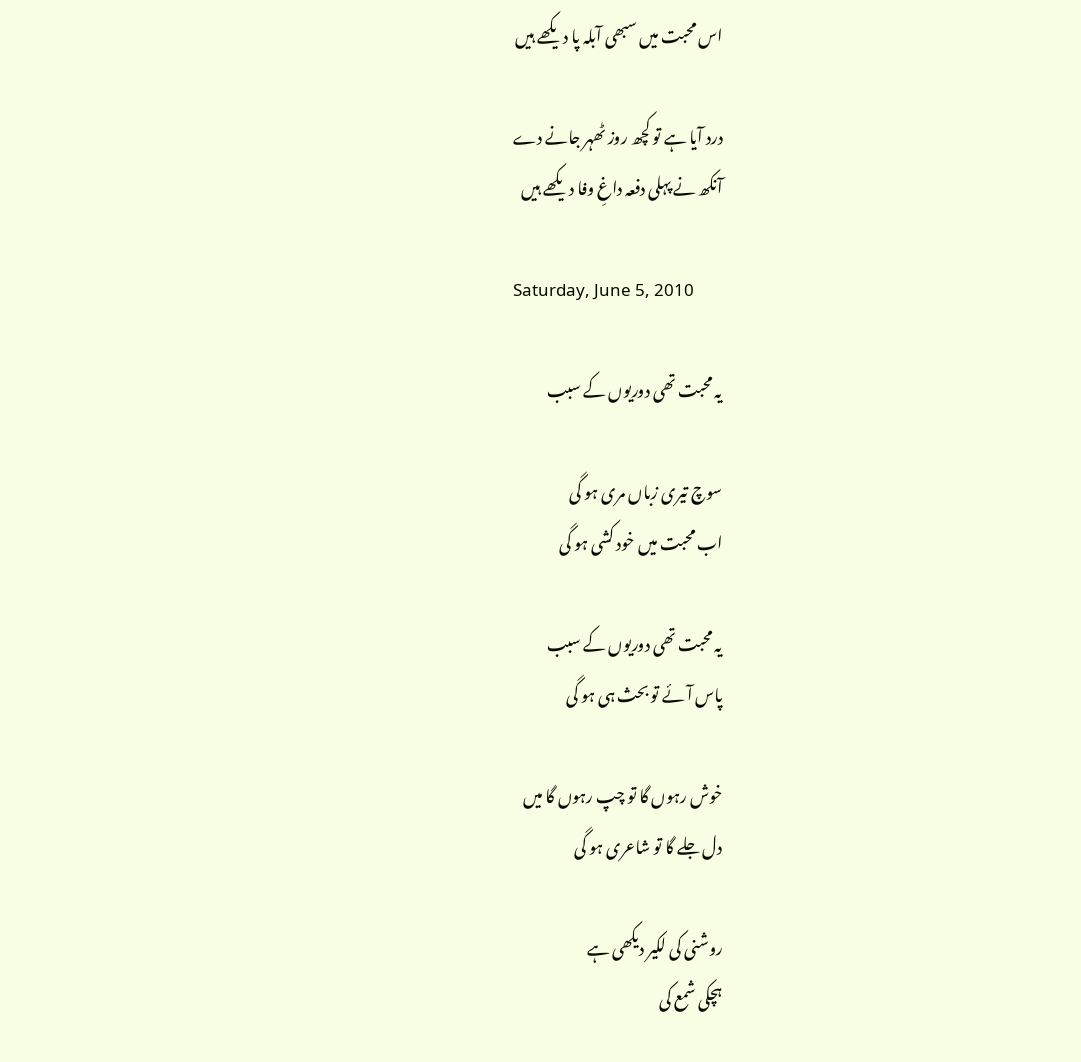اس محبت میں سبھی آبلہ پا دیکھے ہیں

درد آیا ہے تو کچھ روز ٹھہر جانے دے
آنکھ نے پہلی دفعہ داغِ وفا دیکھے ہیں

Saturday, June 5, 2010

یہ محبت تھی دوریوں کے سبب

سوچ تیری زباں مری ہو گی
اب محبت میں خود کشی ہو گی

یہ محبت تھی دوریوں کے سبب
پاس آئے تو بحث ہی ہو گی

خوش رہوں گا تو چپ رہوں گا میں
دل جلے گا تو شاعری ہو گی

روشنی کی لکیر دیکھی ہے
ہچکی شمع کی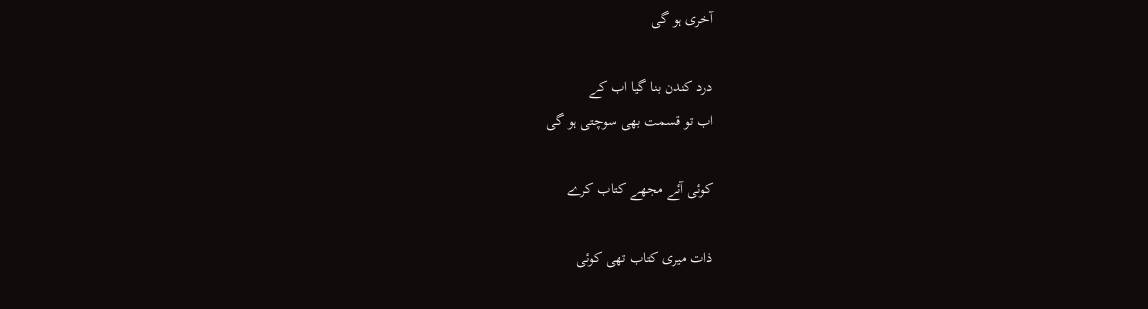آخری ہو گی

درد کندن بنا گیا اب کے
اب تو قسمت بھی سوچتی ہو گی

کوئی آئے مجھے کتاب کرے

ذات میری کتاب تھی کوئی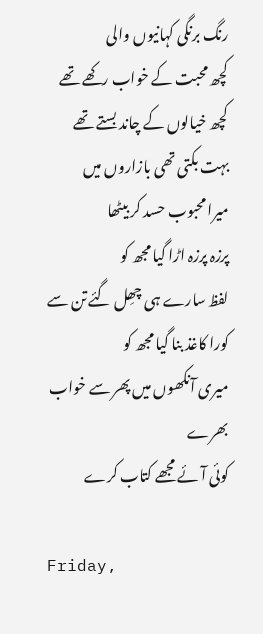رنگ برنگی کہانیوں والی
کچھ محبت کے خواب رکھے تھے
کچھ خیالوں کے چاند بستے تھے
بہت بکتی تھی بازاروں میں
میرا محبوب حسد کر بیٹھا
پرزہ پرزہ اڑا گیا مجھ کو
لفظ سارے ہی چھِل گئے تن سے
کورا کاغذ بنا گیا مجھ کو
میری آنکھوں میں پھر سے خواب بھرے
کوئی آئے مجھے کتاب کرے

Friday,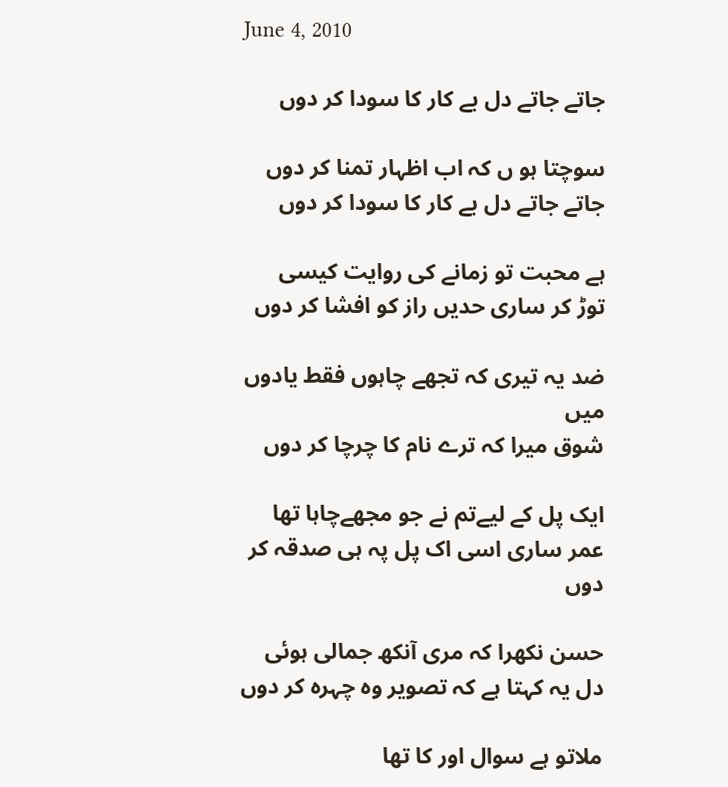June 4, 2010

جاتے جاتے دل بے کار کا سودا کر دوں

سوچتا ہو ں کہ اب اظہار تمنا کر دوں
جاتے جاتے دل بے کار کا سودا کر دوں

ہے محبت تو زمانے کی روایت کیسی
توڑ کر ساری حدیں راز کو افشا کر دوں

ضد یہ تیری کہ تجھے چاہوں فقط یادوں میں
شوق میرا کہ ترے نام کا چرچا کر دوں

ایک پل کے لیےتم نے جو مجھےچاہا تھا
عمر ساری اسی اک پل پہ ہی صدقہ کر دوں

حسن نکھرا کہ مری آنکھ جمالی ہوئی
دل یہ کہتا ہے کہ تصویر وہ چہرہ کر دوں

ملاتو ہے سوال اور کا تھا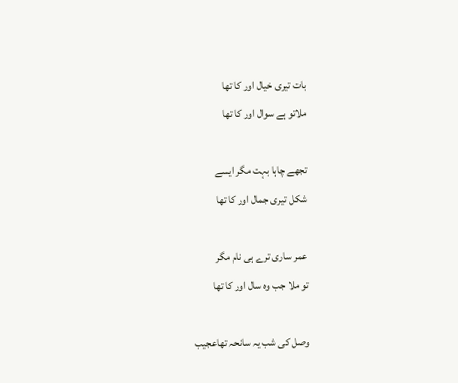بات تیری خیال اور کا تھا
ملاتو ہے سوال اور کا تھا

تجھے چاہا بہت مگر ایسے
شکل تیری جمال اور کا تھا

عمر ساری ترے ہی نام مگر
تو ملا جب وہ سال اور کا تھا

وصل کی شب یہ سانحہ تھاعجیب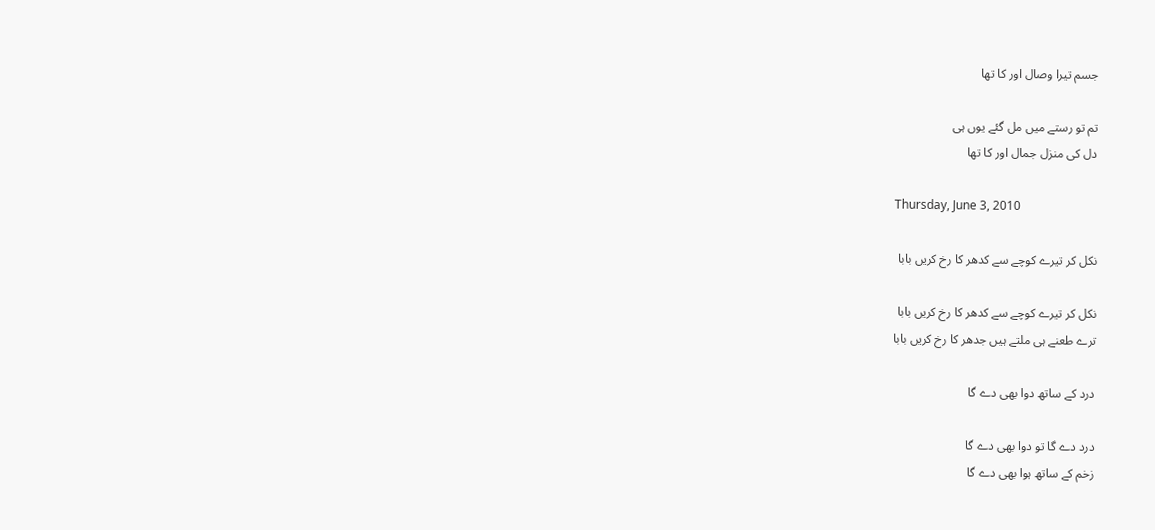جسم تیرا وصال اور کا تھا

تم تو رستے میں مل گئے یوں ہی
دل کی منزل جمال اور کا تھا

Thursday, June 3, 2010

نکل کر تیرے کوچے سے کدھر کا رخ کریں بابا

نکل کر تیرے کوچے سے کدھر کا رخ کریں بابا
ترے طعنے ہی ملتے ہیں جدھر کا رخ کریں بابا

درد کے ساتھ دوا بھی دے گا

درد دے گا تو دوا بھی دے گا
زخم کے ساتھ ہوا بھی دے گا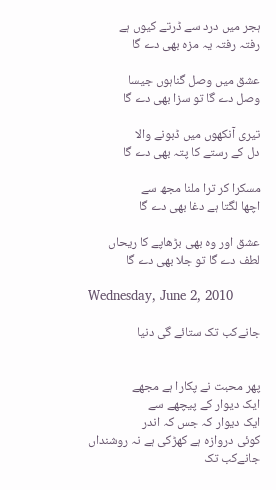ہجر میں درد سے ڈرتے کیوں ہے
رفتہ رفتہ یہ مزہ بھی دے گا

عشق میں وصل گناہوں جیسا
وصل دے گا تو سزا بھی دے گا

تیری آنکھوں میں ڈبونے والا
دل کے رستے کا پتہ بھی دے گا

مسکرا کر ترا ملنا مجھ سے
اچھا لگتا ہے دغا بھی دے گا

عشق اور وہ بھی بڑھاپے کا ریحاں
لطف دے گا تو جلا بھی دے گا

Wednesday, June 2, 2010

جانےکب تک ستائے گی دنیا


پھر محبت نے پکارا ہے مجھے
ایک دیوار کے پیچھے سے
ایک دیوار کہ جس کہ اندر
کوئی دروازہ ہے کھڑکی ہے نہ روشنداں
جانےکب تک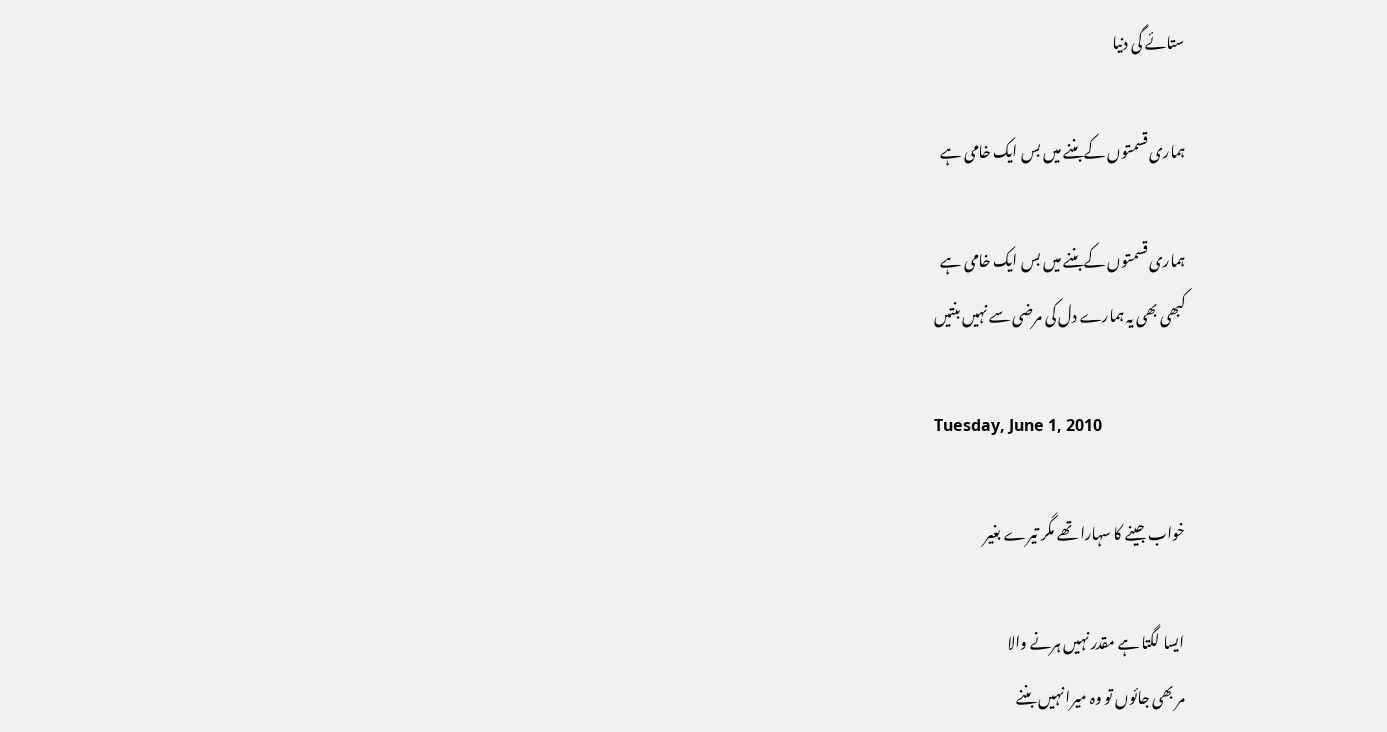ستائے گی دنیا

ہماری قسمتوں کےبننے میں بس ایک خامی ہے

ہماری قسمتوں کےبننے میں بس ایک خامی ہے
کبھی بھی یہ ہمارے دل کی مرضی سے نہیں بنتیں

Tuesday, June 1, 2010

خواب جینے کا سہارا تھے مگر تیرے بغیر

ایسا لگتا ہے مقدر نہیں ہرنے والا
مر بھی جائوں تو وہ میرا نہیں بننے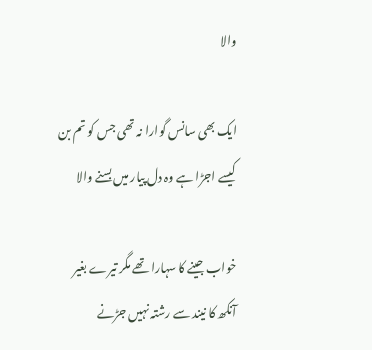والا

ایک بھی سانس گوارا نہ تھی جس کو تم بن
کیسے اجڑا ہے وہ دل پیار میں بسنے والا

خواب جینے کا سہارا تھے مگر تیرے بغیر
آنکھ کا نیند سے رشتہ نہیں جڑنے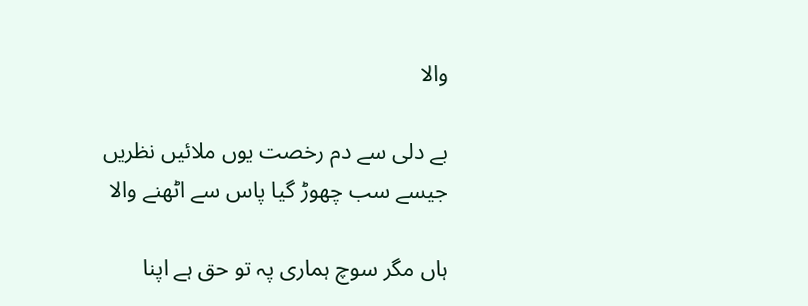والا

بے دلی سے دم رخصت یوں ملائیں نظریں
جیسے سب چھوڑ گیا پاس سے اٹھنے والا

ہاں مگر سوچ ہماری پہ تو حق ہے اپنا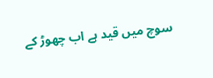سوچ میں قید ہے اب چھوڑ کے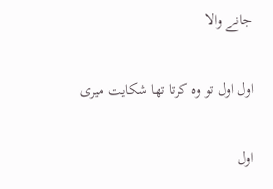جانے والا

اول اول تو وہ کرتا تھا شکایت میری

اول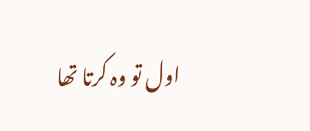اول تو وہ کرتا تھا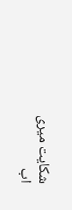شکایت میری
اب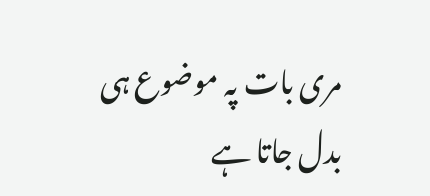مری بات پہ موضوع ہی بدل جاتا ہے